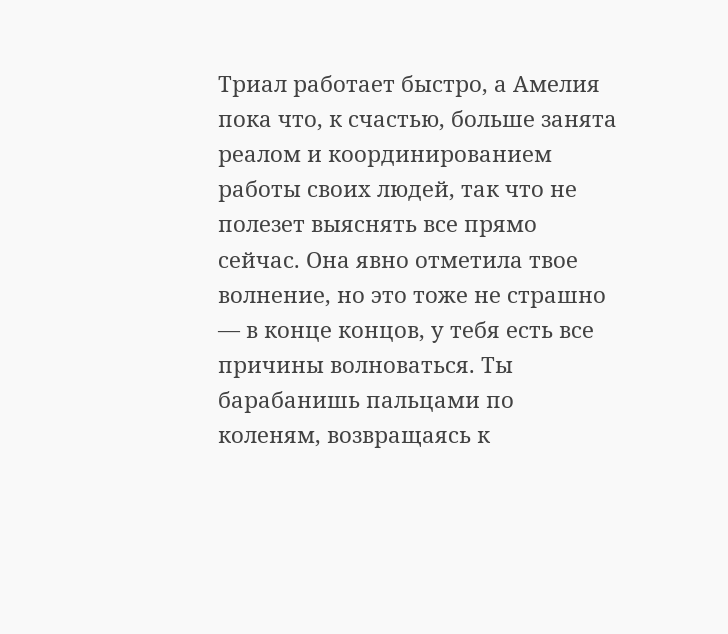Триал работает быстро, а Амелия пока что, к счастью, больше занята реалом и координированием работы своих людей, так что не полезет выяснять все прямо сейчас. Она явно отметила твое волнение, но это тоже не страшно — в конце концов, у тебя есть все причины волноваться. Ты барабанишь пальцами по коленям, возвращаясь к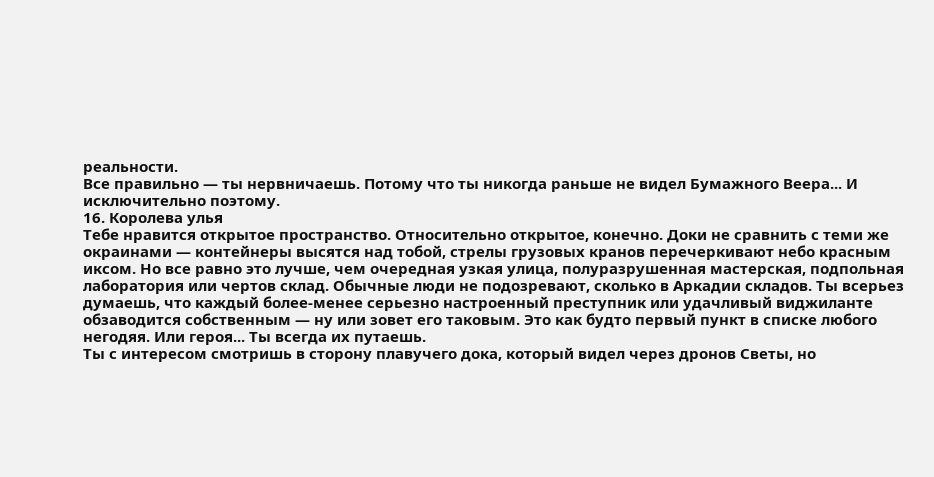реальности.
Все правильно — ты нервничаешь. Потому что ты никогда раньше не видел Бумажного Веера... И исключительно поэтому.
16. Королева улья
Тебе нравится открытое пространство. Относительно открытое, конечно. Доки не сравнить с теми же окраинами — контейнеры высятся над тобой, стрелы грузовых кранов перечеркивают небо красным иксом. Но все равно это лучше, чем очередная узкая улица, полуразрушенная мастерская, подпольная лаборатория или чертов склад. Обычные люди не подозревают, сколько в Аркадии складов. Ты всерьез думаешь, что каждый более-менее серьезно настроенный преступник или удачливый виджиланте обзаводится собственным — ну или зовет его таковым. Это как будто первый пункт в списке любого негодяя. Или героя... Ты всегда их путаешь.
Ты с интересом смотришь в сторону плавучего дока, который видел через дронов Светы, но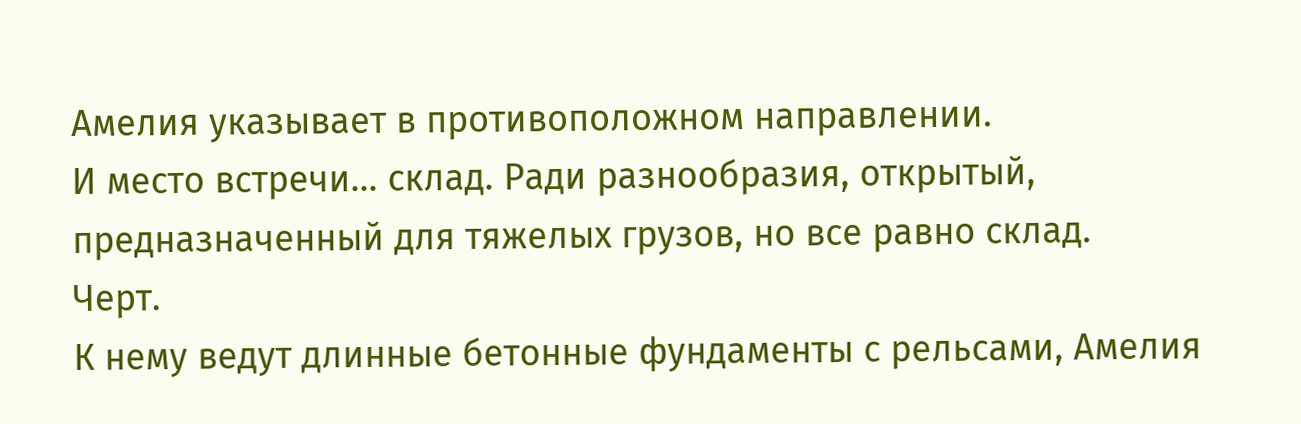Амелия указывает в противоположном направлении.
И место встречи... склад. Ради разнообразия, открытый, предназначенный для тяжелых грузов, но все равно склад.
Черт.
К нему ведут длинные бетонные фундаменты с рельсами, Амелия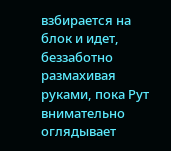взбирается на блок и идет, беззаботно размахивая руками, пока Рут внимательно оглядывает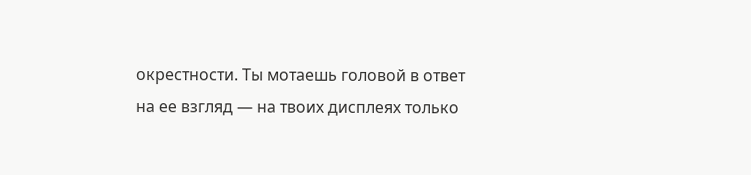окрестности. Ты мотаешь головой в ответ на ее взгляд — на твоих дисплеях только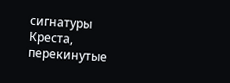сигнатуры Креста, перекинутые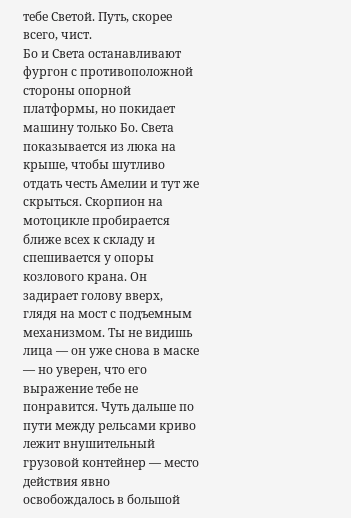тебе Светой. Путь, скорее всего, чист.
Бо и Света останавливают фургон с противоположной стороны опорной платформы, но покидает машину только Бо. Света показывается из люка на крыше, чтобы шутливо отдать честь Амелии и тут же скрыться. Скорпион на мотоцикле пробирается ближе всех к складу и спешивается у опоры козлового крана. Он задирает голову вверх, глядя на мост с подъемным механизмом. Ты не видишь лица — он уже снова в маске — но уверен, что его выражение тебе не понравится. Чуть дальше по пути между рельсами криво лежит внушительный грузовой контейнер — место действия явно освобождалось в большой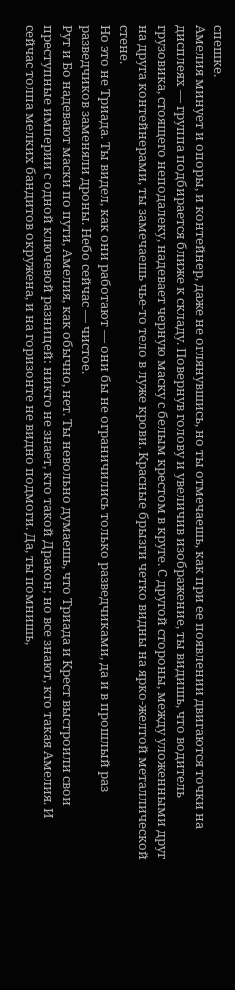спешке.
Амелия минует и опоры, и контейнер, даже не оглянувшись, но ты отмечаешь, как при ее появлении двигаются точки на дисплеях — группа подбирается ближе к складу. Повернув голову и увеличив изображение, ты видишь, что водитель грузовика, стоящего неподалеку, надевает черную маску с белым крестом в круге. С другой стороны, между уложенными друг на друга контейнерами, ты замечаешь чье-то тело в луже крови. Красные брызги четко видны на ярко-желтой металлической стене.
Но это не Триада. Ты видел, как они работают — они бы не ограничились только разведчиками, да и в прошлый раз разведчиков заменяли дроны. Небо сейчас — чистое.
Рут и Бо надевают маски по пути, Амелия, как обычно, нет. Ты невольно думаешь, что Триада и Крест выстроили свои преступные империи с одной ключевой разницей: никто не знает, кто такой Дракон; но все знают, кто такая Амелия. И сейчас толпа мелких бандитов окружена, и на горизонте не видно подмоги. Да, ты помнишь,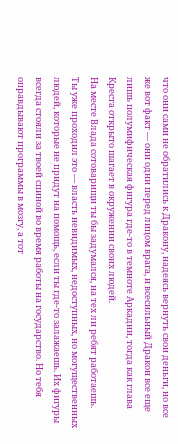что они сами не обратились к Дракону, надеясь вернуть свои деньги, но все же вот факт — они одни перед лицом врага, и всесильный Дракон все еще лишь полумифическая фигура где-то в темноте Аркадии, тогда как глава Креста открыто шагает в окружении своих людей.
На месте Влада сотоварищи ты бы задумался, на тех ли ребят работаешь.
Ты уже проходил это — власть невидимых, недоступных, но могущественных людей, которые не придут на помощь, если ты где-то залажаешь. Их фигуры всегда стояли за твоей спиной во время работы на государство. Но тебя оправдывают программы в мозгу, а тот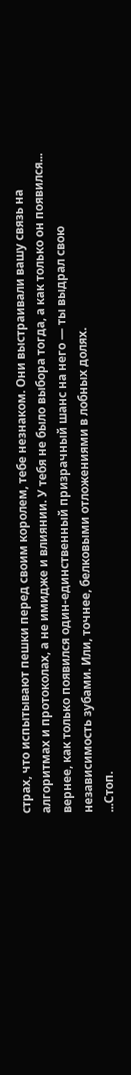страх, что испытывают пешки перед своим королем, тебе незнаком. Они выстраивали вашу связь на алгоритмах и протоколах, а не имидже и влиянии. У тебя не было выбора тогда, а как только он появился... вернее, как только появился один-единственный призрачный шанс на него — ты выдрал свою независимость зубами. Или, точнее, белковыми отложениями в лобных долях.
...Стоп.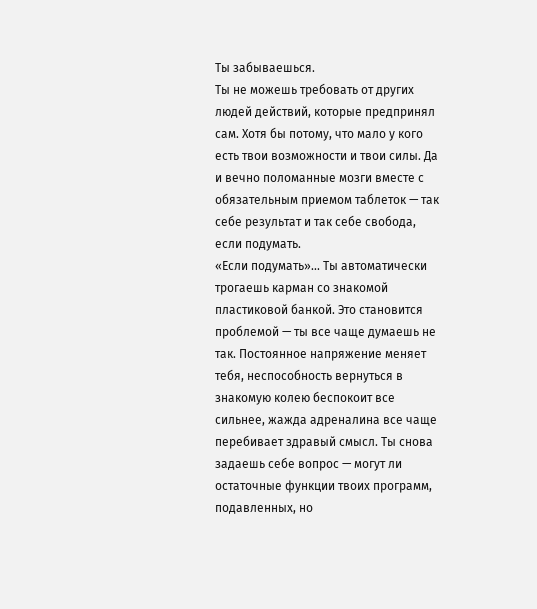Ты забываешься.
Ты не можешь требовать от других людей действий, которые предпринял сам. Хотя бы потому, что мало у кого есть твои возможности и твои силы. Да и вечно поломанные мозги вместе с обязательным приемом таблеток — так себе результат и так себе свобода, если подумать.
«Если подумать»... Ты автоматически трогаешь карман со знакомой пластиковой банкой. Это становится проблемой — ты все чаще думаешь не так. Постоянное напряжение меняет тебя, неспособность вернуться в знакомую колею беспокоит все сильнее, жажда адреналина все чаще перебивает здравый смысл. Ты снова задаешь себе вопрос — могут ли остаточные функции твоих программ, подавленных, но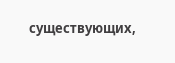существующих,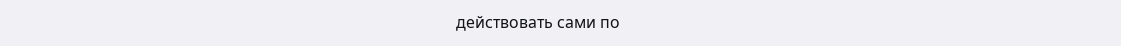действовать сами по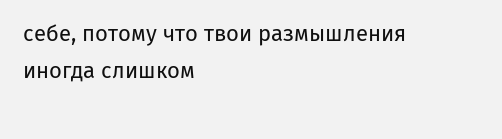себе, потому что твои размышления иногда слишком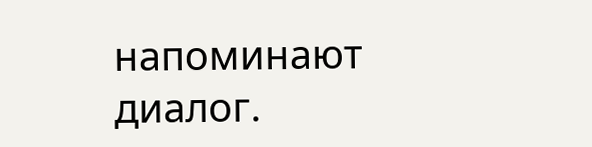напоминают диалог.